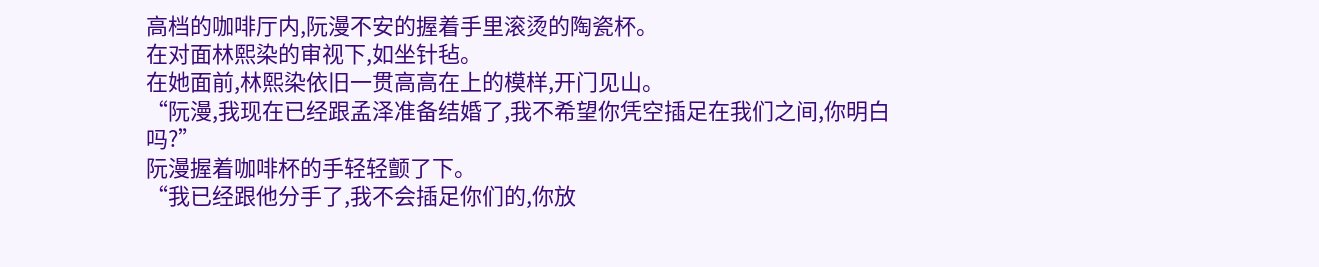高档的咖啡厅内,阮漫不安的握着手里滚烫的陶瓷杯。
在对面林熙染的审视下,如坐针毡。
在她面前,林熙染依旧一贯高高在上的模样,开门见山。
“阮漫,我现在已经跟孟泽准备结婚了,我不希望你凭空插足在我们之间,你明白吗?”
阮漫握着咖啡杯的手轻轻颤了下。
“我已经跟他分手了,我不会插足你们的,你放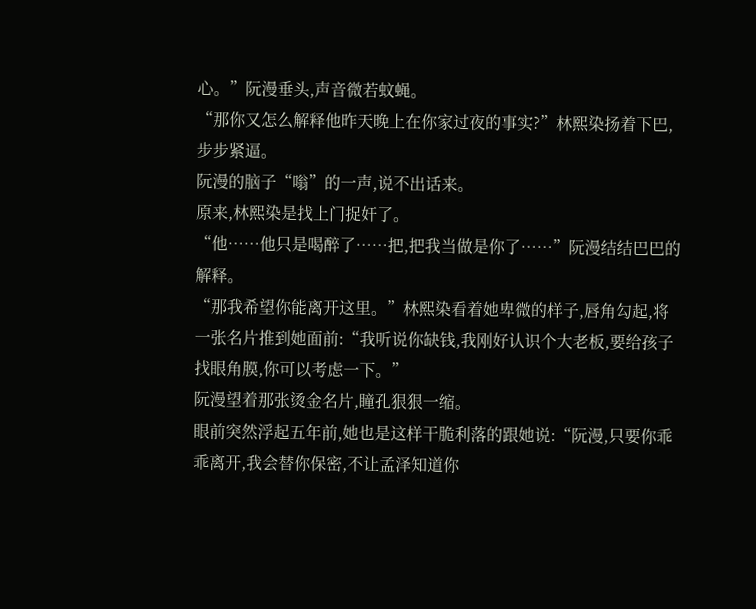心。”阮漫垂头,声音微若蚊蝇。
“那你又怎么解释他昨天晚上在你家过夜的事实?”林熙染扬着下巴,步步紧逼。
阮漫的脑子“嗡”的一声,说不出话来。
原来,林熙染是找上门捉奸了。
“他……他只是喝醉了……把,把我当做是你了……”阮漫结结巴巴的解释。
“那我希望你能离开这里。”林熙染看着她卑微的样子,唇角勾起,将一张名片推到她面前:“我听说你缺钱,我刚好认识个大老板,要给孩子找眼角膜,你可以考虑一下。”
阮漫望着那张烫金名片,瞳孔狠狠一缩。
眼前突然浮起五年前,她也是这样干脆利落的跟她说:“阮漫,只要你乖乖离开,我会替你保密,不让孟泽知道你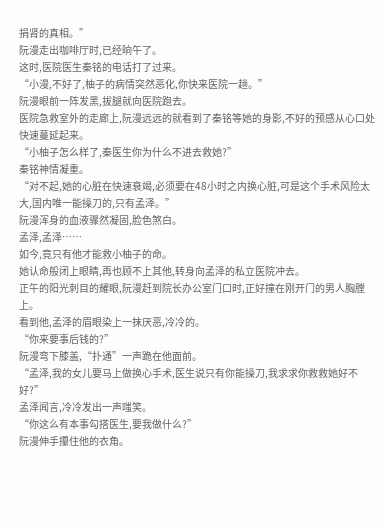捐肾的真相。”
阮漫走出咖啡厅时,已经晌午了。
这时,医院医生秦铭的电话打了过来。
“小漫,不好了,柚子的病情突然恶化,你快来医院一趟。”
阮漫眼前一阵发黑,拔腿就向医院跑去。
医院急救室外的走廊上,阮漫远远的就看到了秦铭等她的身影,不好的预感从心口处快速蔓延起来。
“小柚子怎么样了,秦医生你为什么不进去救她?”
秦铭神情凝重。
“对不起,她的心脏在快速衰竭,必须要在48小时之内换心脏,可是这个手术风险太大,国内唯一能操刀的,只有孟泽。”
阮漫浑身的血液骤然凝固,脸色煞白。
孟泽,孟泽……
如今,竟只有他才能救小柚子的命。
她认命般闭上眼睛,再也顾不上其他,转身向孟泽的私立医院冲去。
正午的阳光刺目的耀眼,阮漫赶到院长办公室门口时,正好撞在刚开门的男人胸膛上。
看到他,孟泽的眉眼染上一抹厌恶,冷冷的。
“你来要事后钱的?”
阮漫弯下膝盖,“扑通”一声跪在他面前。
“孟泽,我的女儿要马上做换心手术,医生说只有你能操刀,我求求你救救她好不好?”
孟泽闻言,冷冷发出一声嗤笑。
“你这么有本事勾搭医生,要我做什么?”
阮漫伸手攥住他的衣角。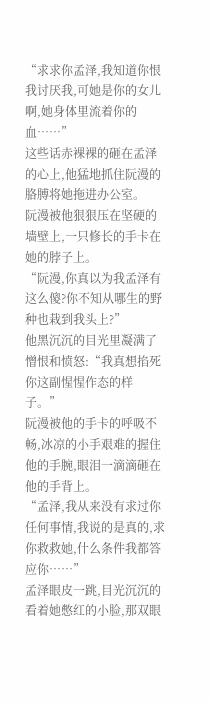“求求你孟泽,我知道你恨我讨厌我,可她是你的女儿啊,她身体里流着你的血……”
这些话赤裸裸的砸在孟泽的心上,他猛地抓住阮漫的胳膊将她拖进办公室。
阮漫被他狠狠压在坚硬的墙壁上,一只修长的手卡在她的脖子上。
“阮漫,你真以为我孟泽有这么傻?你不知从哪生的野种也栽到我头上?”
他黑沉沉的目光里凝满了憎恨和愤怒:“我真想掐死你这副惺惺作态的样子。”
阮漫被他的手卡的呼吸不畅,冰凉的小手艰难的握住他的手腕,眼泪一滴滴砸在他的手背上。
“孟泽,我从来没有求过你任何事情,我说的是真的,求你救救她,什么条件我都答应你……”
孟泽眼皮一跳,目光沉沉的看着她憋红的小脸,那双眼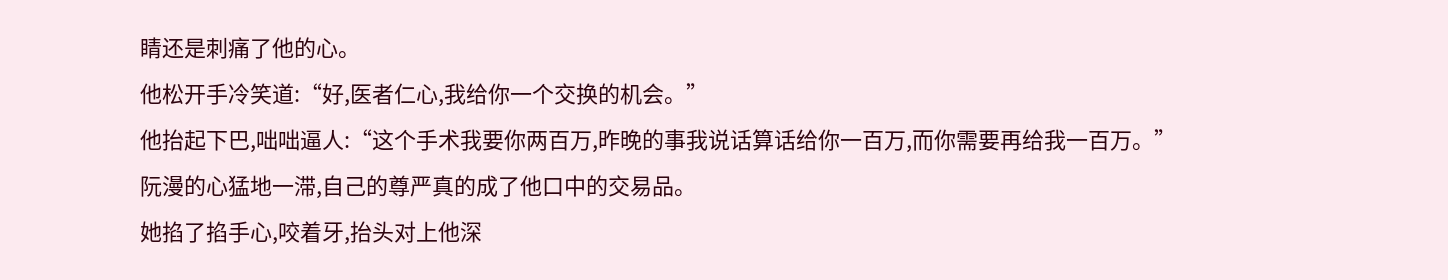睛还是刺痛了他的心。
他松开手冷笑道:“好,医者仁心,我给你一个交换的机会。”
他抬起下巴,咄咄逼人:“这个手术我要你两百万,昨晚的事我说话算话给你一百万,而你需要再给我一百万。”
阮漫的心猛地一滞,自己的尊严真的成了他口中的交易品。
她掐了掐手心,咬着牙,抬头对上他深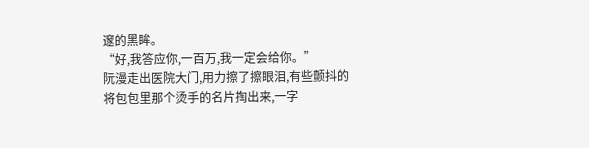邃的黑眸。
“好,我答应你,一百万,我一定会给你。”
阮漫走出医院大门,用力擦了擦眼泪,有些颤抖的将包包里那个烫手的名片掏出来,一字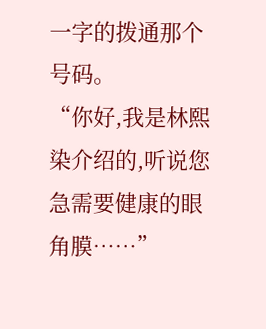一字的拨通那个号码。
“你好,我是林熙染介绍的,听说您急需要健康的眼角膜……”